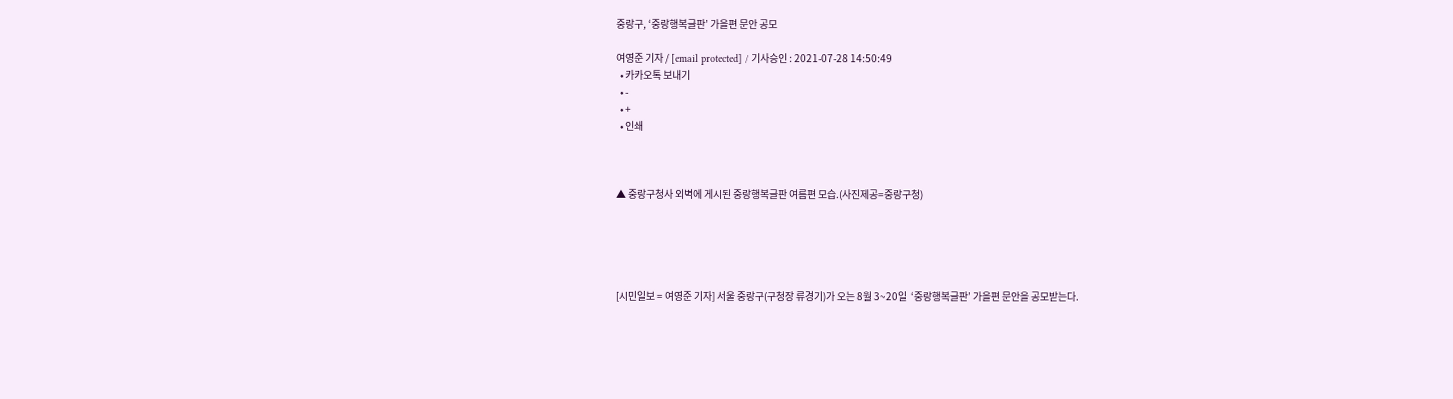중랑구, ‘중랑행복글판’ 가을편 문안 공모

여영준 기자 / [email protected] / 기사승인 : 2021-07-28 14:50:49
  • 카카오톡 보내기
  • -
  • +
  • 인쇄



▲ 중랑구청사 외벽에 게시된 중랑행복글판 여름편 모습.(사진제공=중랑구청)





[시민일보 = 여영준 기자] 서울 중랑구(구청장 류경기)가 오는 8월 3~20일  ‘중랑행복글판’ 가을편 문안을 공모받는다.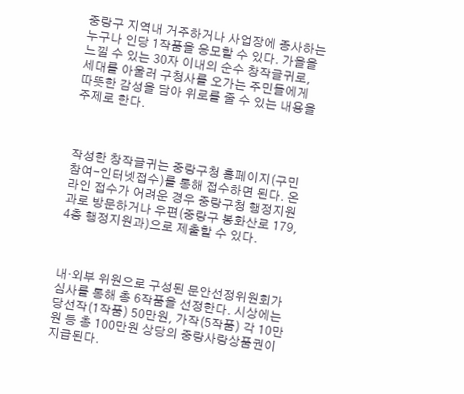중랑구 지역내 거주하거나 사업장에 종사하는 누구나 인당 1작품을 응모할 수 있다. 가을을 느낄 수 있는 30자 이내의 순수 창작글귀로, 세대를 아울러 구청사를 오가는 주민들에게 따뜻한 감성을 담아 위로를 줄 수 있는 내용을 주제로 한다.



작성한 창작글귀는 중랑구청 홈페이지(구민참여-인터넷접수)를 통해 접수하면 된다. 온라인 접수가 어려운 경우 중랑구청 행정지원과로 방문하거나 우편(중랑구 봉화산로 179, 4층 행정지원과)으로 제출할 수 있다.



내·외부 위원으로 구성된 문안선정위원회가 심사를 통해 총 6작품을 선정한다. 시상에는 당선작(1작품) 50만원, 가작(5작품) 각 10만원 등 총 100만원 상당의 중랑사랑상품권이 지급된다.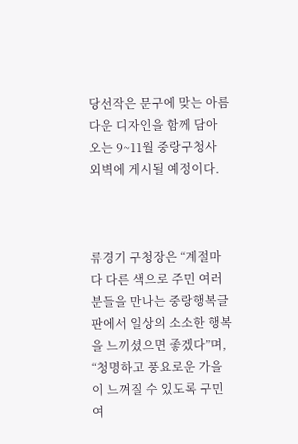당선작은 문구에 맞는 아름다운 디자인을 함께 담아 오는 9~11월 중랑구청사 외벽에 게시될 예정이다.



류경기 구청장은 “계절마다 다른 색으로 주민 여러분들을 만나는 중랑행복글판에서 일상의 소소한 행복을 느끼셨으면 좋겠다”며, “청명하고 풍요로운 가을이 느껴질 수 있도록 구민 여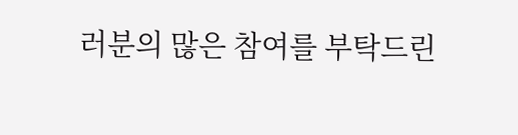러분의 많은 참여를 부탁드린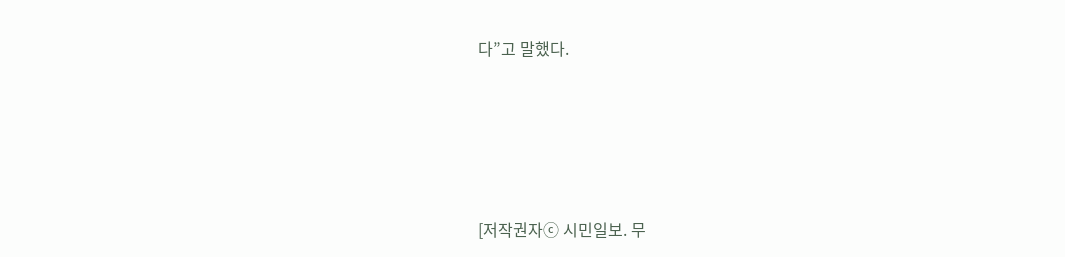다”고 말했다.





[저작권자ⓒ 시민일보. 무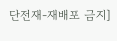단전재-재배포 금지]